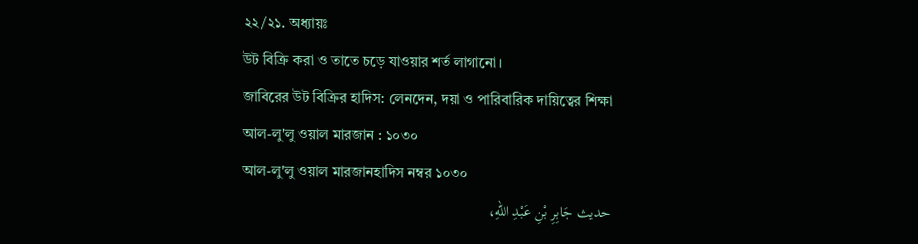২২/২১. অধ্যায়ঃ
উট বিক্রি করা ও তাতে চড়ে যাওয়ার শর্ত লাগানো।
জাবিরের উট বিক্রির হাদিস: লেনদেন, দয়া ও পারিবারিক দায়িত্বের শিক্ষা
আল-লু'লু ওয়াল মারজান : ১০৩০
আল-লু'লু ওয়াল মারজানহাদিস নম্বর ১০৩০
حديث جَابِرِ بْنِ عَبْدِ اللهِ،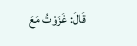قَالَ: غَزَوْتُ مَعَ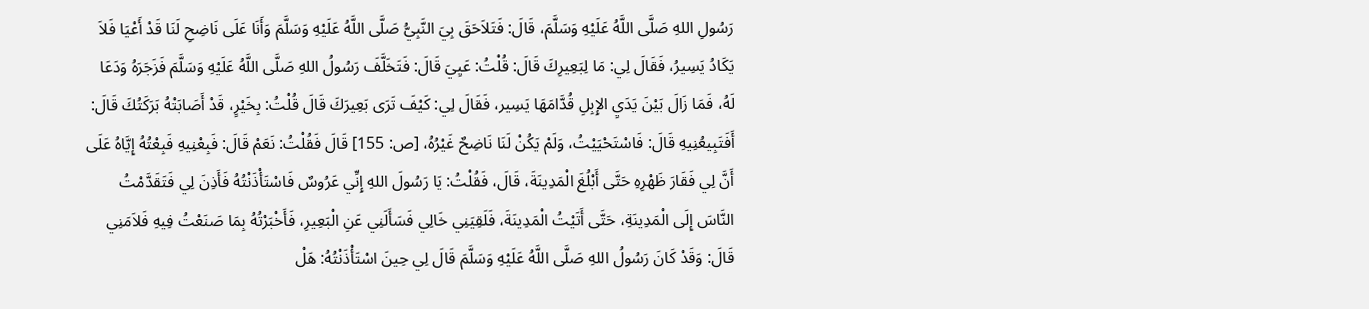رَسُولِ اللهِ صَلَّى اللَّهُ عَلَيْهِ وَسَلَّمَ، قَالَ: فَتَلاَحَقَ بِيَ النَّبِيُّ صَلَّى اللَّهُ عَلَيْهِ وَسَلَّمَ وَأَنَا عَلَى نَاضِحِ لَنَا قَدْ أَعْيَا فَلاَ يَكَادُ يَسِيرُ، فَقَالَ لِي: مَا لِبَعِيرِكَ قَالَ: قُلْتُ: عَيِيَ قَالَ: فَتَخَلَّفَ رَسُولُ اللهِ صَلَّى اللَّهُ عَلَيْهِ وَسَلَّمَ فَزَجَرَهُ وَدَعَا لَهُ، فَمَا زَالَ بَيْنَ يَدَيِ الإِبِلِ قُدَّامَهَا يَسِير، فَقَالَ لِي: كَيْفَ تَرَى بَعِيرَكَ قَالَ قُلْتُ: بِخَيْرٍ، قَدْ أَصَابَتْهُ بَرَكَتُكَ قَالَ: أَفَتَبِيعُنِيهِ قَالَ: فَاسْتَحْيَيْتُ، وَلَمْ يَكُنْ لَنَا نَاضِحٌ غَيْرُهُ، [ص: 155] قَالَ فَقُلْتُ: نَعَمْ قَالَ: فَبِعْنِيهِ فَبِعْتُهُ إِيَّاهُ عَلَى أَنَّ لِي فَقَارَ ظَهْرِهِ حَتَّى أَبْلُغَ الْمَدِينَةَ، قَالَ، فَقُلْتُ: يَا رَسُولَ اللهِ إِنِّي عَرُوسٌ فَاسْتَأْذَنْتُهُ فَأَذِنَ لِي فَتَقَدَّمْتُ النَّاسَ إِلَى الْمَدِينَةِ، حَتَّى أَتَيْتُ الْمَدِينَةَ، فَلَقِيَنِي خَالِي فَسَأَلَنِي عَنِ الْبَعِيرِ، فَأَخْبَرْتُهُ بِمَا صَنَعْتُ فِيهِ فَلاَمَنِي قَالَ: وَقَدْ كَانَ رَسُولُ اللهِ صَلَّى اللَّهُ عَلَيْهِ وَسَلَّمَ قَالَ لِي حِينَ اسْتَأْذَنْتُهُ: هَلْ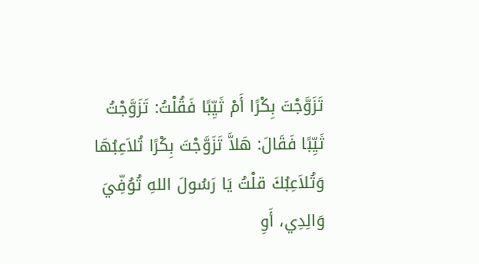تَزَوَّجْتَ بِكْرًا أَمْ ثَيِّبًا فَقُلْتُ: تَزَوَّجْتُ ثَيِّبًا فَقَالَ: هَلاَّ تَزَوَّجْتَ بِكْرًا تُلاَعِبُهَا وَتُلاَعِبُكَ قلْتُ يَا رَسُولَ اللهِ تُوُفِّيَ وَالِدِي، أَوِ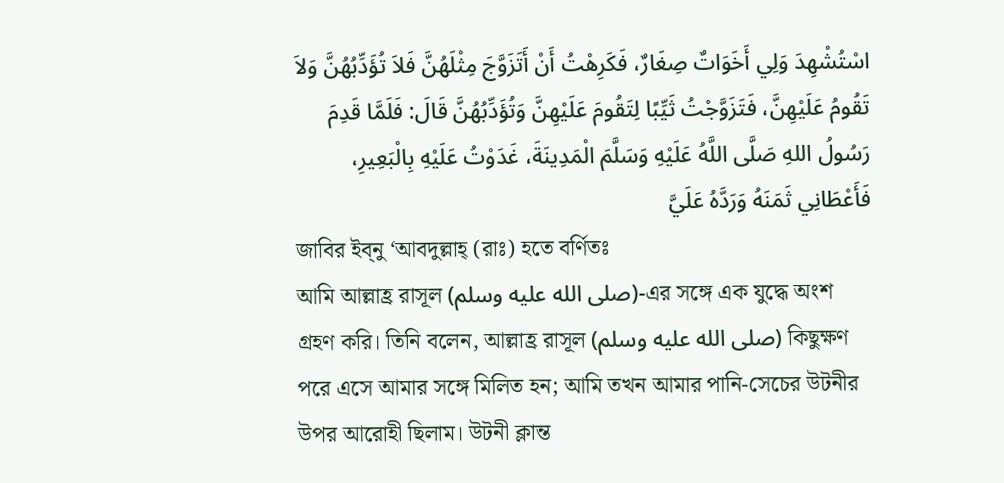اسْتُشْهِدَ وَلِي أَخَوَاتٌ صِغَارٌ، فَكَرِهْتُ أَنْ أَتَزَوَّجَ مِثْلَهُنَّ فَلاَ تُؤَدِّبُهُنَّ وَلاَ تَقُومُ عَلَيْهِنَّ، فَتَزَوَّجْتُ ثَيِّبًا لِتَقُومَ عَلَيْهِنَّ وَتُؤَدِّبُهُنَّ قَالَ: فَلَمَّا قَدِمَ رَسُولُ اللهِ صَلَّى اللَّهُ عَلَيْهِ وَسَلَّمَ الْمَدِينَةَ، غَدَوْتُ عَلَيْهِ بِالْبَعِيرِ، فَأَعْطَانِي ثَمَنَهُ وَرَدَّهُ عَلَيَّ
জাবির ইব্নু ‘আবদুল্লাহ্ (রাঃ) হতে বর্ণিতঃ
আমি আল্লাহ্র রাসূল (صلى الله عليه وسلم)-এর সঙ্গে এক যুদ্ধে অংশ গ্রহণ করি। তিনি বলেন, আল্লাহ্র রাসূল (صلى الله عليه وسلم) কিছুক্ষণ পরে এসে আমার সঙ্গে মিলিত হন; আমি তখন আমার পানি-সেচের উটনীর উপর আরোহী ছিলাম। উটনী ক্লান্ত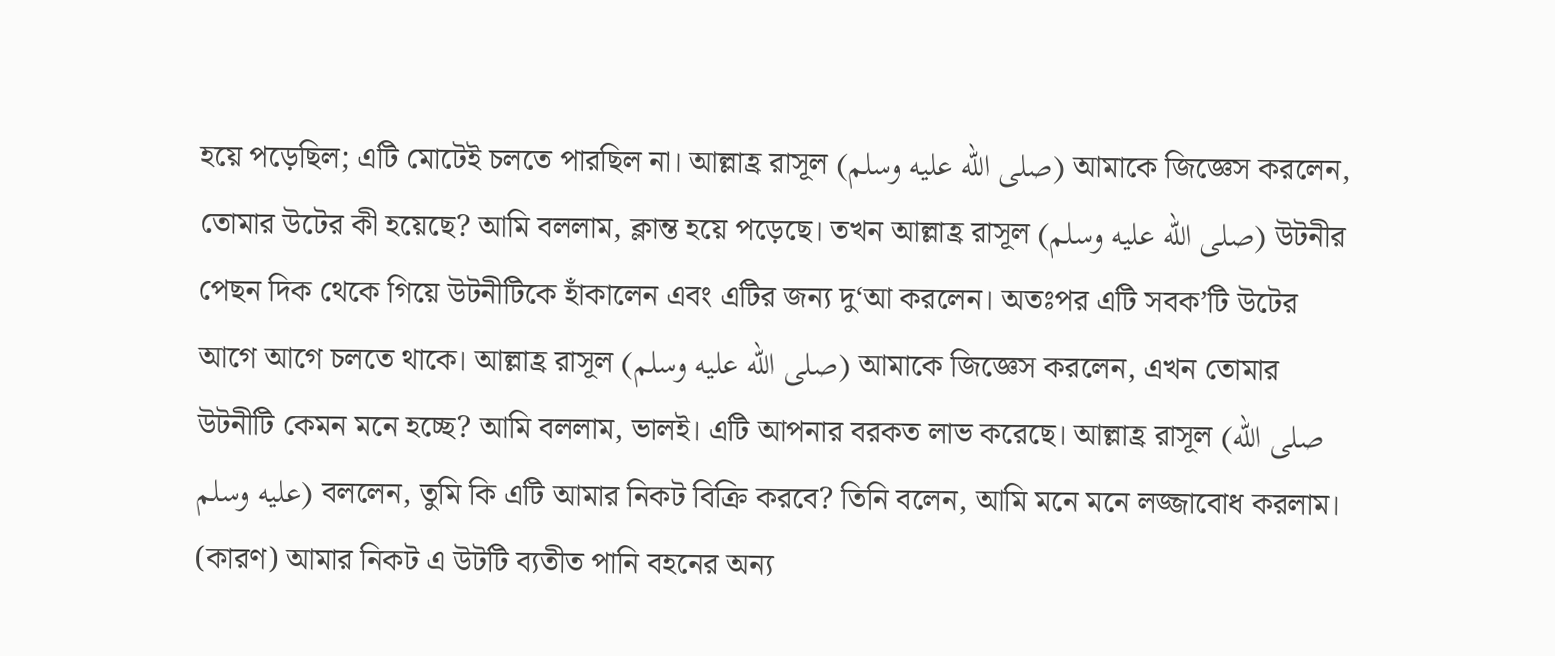হয়ে পড়েছিল; এটি মোটেই চলতে পারছিল না। আল্লাহ্র রাসূল (صلى الله عليه وسلم) আমাকে জিজ্ঞেস করলেন, তোমার উটের কী হয়েছে? আমি বললাম, ক্লান্ত হয়ে পড়েছে। তখন আল্লাহ্র রাসূল (صلى الله عليه وسلم) উটনীর পেছন দিক থেকে গিয়ে উটনীটিকে হাঁকালেন এবং এটির জন্য দু‘আ করলেন। অতঃপর এটি সবক’টি উটের আগে আগে চলতে থাকে। আল্লাহ্র রাসূল (صلى الله عليه وسلم) আমাকে জিজ্ঞেস করলেন, এখন তোমার উটনীটি কেমন মনে হচ্ছে? আমি বললাম, ভালই। এটি আপনার বরকত লাভ করেছে। আল্লাহ্র রাসূল (صلى الله عليه وسلم) বললেন, তুমি কি এটি আমার নিকট বিক্রি করবে? তিনি বলেন, আমি মনে মনে লজ্জাবোধ করলাম। (কারণ) আমার নিকট এ উটটি ব্যতীত পানি বহনের অন্য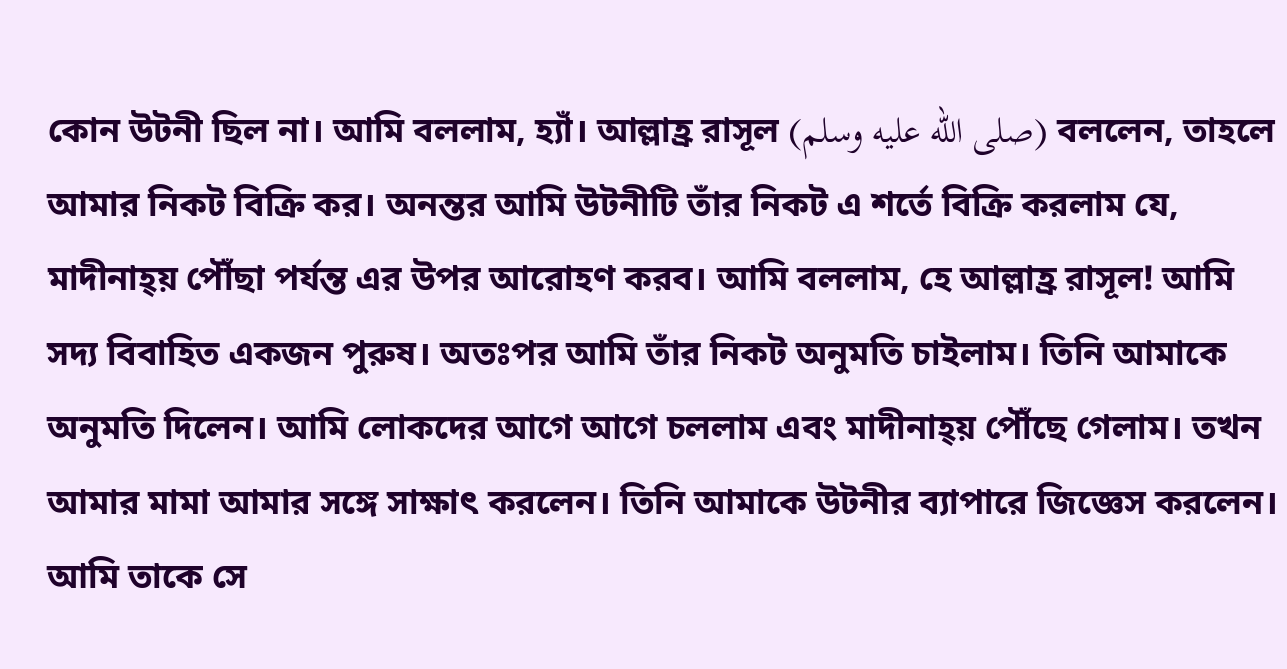কোন উটনী ছিল না। আমি বললাম, হ্যাঁ। আল্লাহ্র রাসূল (صلى الله عليه وسلم) বললেন, তাহলে আমার নিকট বিক্রি কর। অনন্তর আমি উটনীটি তাঁর নিকট এ শর্তে বিক্রি করলাম যে, মাদীনাহ্য় পৌঁছা পর্যন্ত এর উপর আরোহণ করব। আমি বললাম, হে আল্লাহ্র রাসূল! আমি সদ্য বিবাহিত একজন পুরুষ। অতঃপর আমি তাঁর নিকট অনুমতি চাইলাম। তিনি আমাকে অনুমতি দিলেন। আমি লোকদের আগে আগে চললাম এবং মাদীনাহ্য় পৌঁছে গেলাম। তখন আমার মামা আমার সঙ্গে সাক্ষাৎ করলেন। তিনি আমাকে উটনীর ব্যাপারে জিজ্ঞেস করলেন। আমি তাকে সে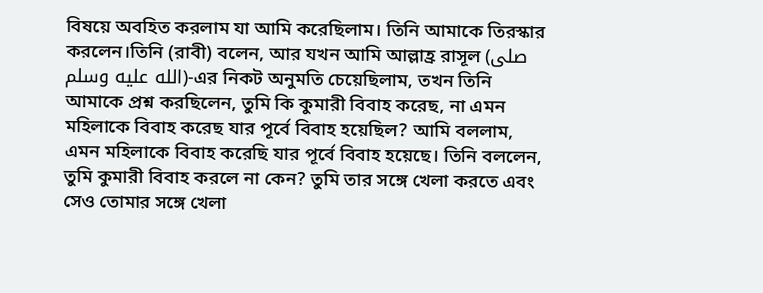বিষয়ে অবহিত করলাম যা আমি করেছিলাম। তিনি আমাকে তিরস্কার করলেন।তিনি (রাবী) বলেন, আর যখন আমি আল্লাহ্র রাসূল (صلى الله عليه وسلم)-এর নিকট অনুমতি চেয়েছিলাম, তখন তিনি আমাকে প্রশ্ন করছিলেন, তুমি কি কুমারী বিবাহ করেছ, না এমন মহিলাকে বিবাহ করেছ যার পূর্বে বিবাহ হয়েছিল? আমি বললাম, এমন মহিলাকে বিবাহ করেছি যার পূর্বে বিবাহ হয়েছে। তিনি বললেন, তুমি কুমারী বিবাহ করলে না কেন? তুমি তার সঙ্গে খেলা করতে এবং সেও তোমার সঙ্গে খেলা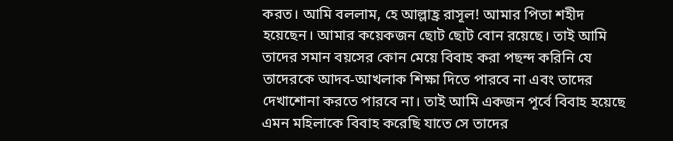করত। আমি বললাম, হে আল্লাহ্র রাসূল! আমার পিতা শহীদ হয়েছেন। আমার কয়েকজন ছোট ছোট বোন রয়েছে। তাই আমি তাদের সমান বয়সের কোন মেয়ে বিবাহ করা পছন্দ করিনি যে তাদেরকে আদব-আখলাক শিক্ষা দিতে পারবে না এবং তাদের দেখাশোনা করতে পারবে না। তাই আমি একজন পূর্বে বিবাহ হয়েছে এমন মহিলাকে বিবাহ করেছি যাতে সে তাদের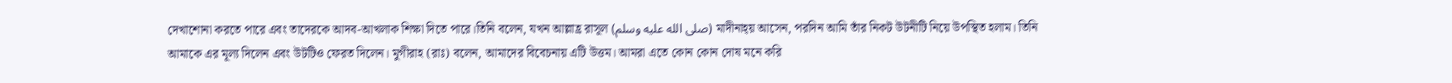দেখাশোনা করতে পারে এবং তাদেরকে আদব-আখলাক শিক্ষা দিতে পারে।তিনি বলেন, যখন আল্লাহ্র রাসূল (صلى الله عليه وسلم) মাদীনাহ্য় আসেন, পরদিন আমি তাঁর নিকট উটনীটি নিয়ে উপস্থিত হলাম। তিনি আমাকে এর মূল্য দিলেন এবং উটটিও ফেরত দিলেন। মুগীরাহ (রাঃ) বলেন, আমাদের বিবেচনায় এটি উত্তম। আমরা এতে কোন কোন দোষ মনে করি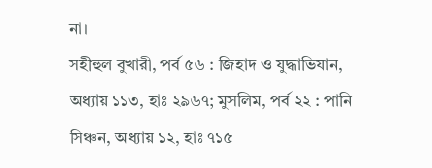না।
সহীহুল বুখারী, পৰ্ব ৫৬ : জিহাদ ও যুদ্ধাভিযান, অধ্যায় ১১৩, হাঃ ২৯৬৭; মুসলিম, পর্ব ২২ : পানি সিঞ্চন, অধ্যায় ১২, হাঃ ৭১৫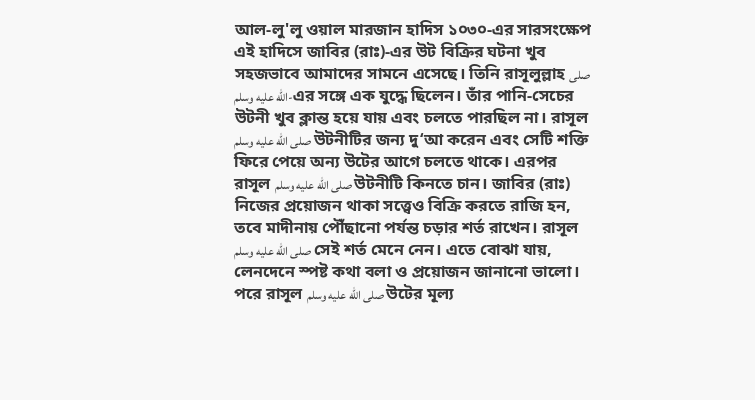আল-লু'লু ওয়াল মারজান হাদিস ১০৩০-এর সারসংক্ষেপ
এই হাদিসে জাবির (রাঃ)-এর উট বিক্রির ঘটনা খুব সহজভাবে আমাদের সামনে এসেছে। তিনি রাসূলুল্লাহ صلى الله عليه وسلم-এর সঙ্গে এক যুদ্ধে ছিলেন। তাঁর পানি-সেচের উটনী খুব ক্লান্ত হয়ে যায় এবং চলতে পারছিল না। রাসূল صلى الله عليه وسلم উটনীটির জন্য দু‘আ করেন এবং সেটি শক্তি ফিরে পেয়ে অন্য উটের আগে চলতে থাকে। এরপর রাসূল صلى الله عليه وسلم উটনীটি কিনতে চান। জাবির (রাঃ) নিজের প্রয়োজন থাকা সত্ত্বেও বিক্রি করতে রাজি হন, তবে মাদীনায় পৌঁছানো পর্যন্ত চড়ার শর্ত রাখেন। রাসূল صلى الله عليه وسلم সেই শর্ত মেনে নেন। এতে বোঝা যায়, লেনদেনে স্পষ্ট কথা বলা ও প্রয়োজন জানানো ভালো। পরে রাসূল صلى الله عليه وسلم উটের মূল্য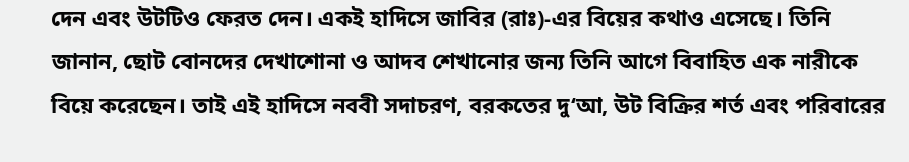দেন এবং উটটিও ফেরত দেন। একই হাদিসে জাবির (রাঃ)-এর বিয়ের কথাও এসেছে। তিনি জানান, ছোট বোনদের দেখাশোনা ও আদব শেখানোর জন্য তিনি আগে বিবাহিত এক নারীকে বিয়ে করেছেন। তাই এই হাদিসে নববী সদাচরণ, বরকতের দু‘আ, উট বিক্রির শর্ত এবং পরিবারের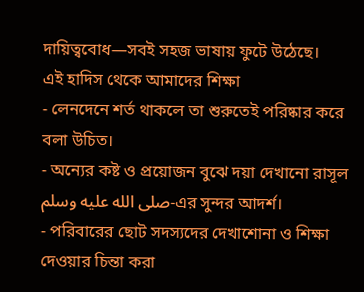দায়িত্ববোধ—সবই সহজ ভাষায় ফুটে উঠেছে।
এই হাদিস থেকে আমাদের শিক্ষা
- লেনদেনে শর্ত থাকলে তা শুরুতেই পরিষ্কার করে বলা উচিত।
- অন্যের কষ্ট ও প্রয়োজন বুঝে দয়া দেখানো রাসূল صلى الله عليه وسلم-এর সুন্দর আদর্শ।
- পরিবারের ছোট সদস্যদের দেখাশোনা ও শিক্ষা দেওয়ার চিন্তা করা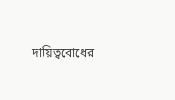দায়িত্ববোধের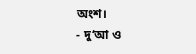অংশ।
- দু‘আ ও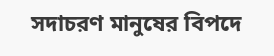সদাচরণ মানুষের বিপদে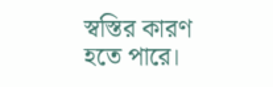স্বস্তির কারণ হতে পারে।